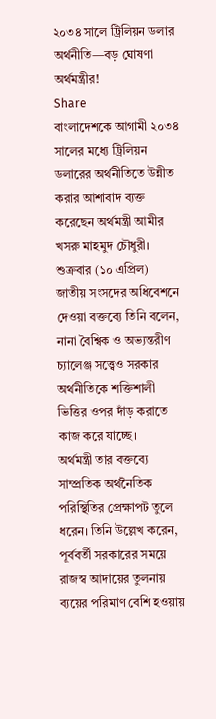২০৩৪ সালে ট্রিলিয়ন ডলার অর্থনীতি—বড় ঘোষণা অর্থমন্ত্রীর!
Share
বাংলাদেশকে আগামী ২০৩৪ সালের মধ্যে ট্রিলিয়ন ডলারের অর্থনীতিতে উন্নীত করার আশাবাদ ব্যক্ত করেছেন অর্থমন্ত্রী আমীর খসরু মাহমুদ চৌধুরী। শুক্রবার (১০ এপ্রিল) জাতীয় সংসদের অধিবেশনে দেওয়া বক্তব্যে তিনি বলেন, নানা বৈশ্বিক ও অভ্যন্তরীণ চ্যালেঞ্জ সত্ত্বেও সরকার অর্থনীতিকে শক্তিশালী ভিত্তির ওপর দাঁড় করাতে কাজ করে যাচ্ছে।
অর্থমন্ত্রী তার বক্তব্যে সাম্প্রতিক অর্থনৈতিক পরিস্থিতির প্রেক্ষাপট তুলে ধরেন। তিনি উল্লেখ করেন, পূর্ববর্তী সরকারের সময়ে রাজস্ব আদায়ের তুলনায় ব্যয়ের পরিমাণ বেশি হওয়ায়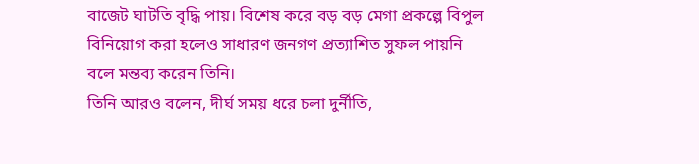বাজেট ঘাটতি বৃদ্ধি পায়। বিশেষ করে বড় বড় মেগা প্রকল্পে বিপুল বিনিয়োগ করা হলেও সাধারণ জনগণ প্রত্যাশিত সুফল পায়নি বলে মন্তব্য করেন তিনি।
তিনি আরও বলেন, দীর্ঘ সময় ধরে চলা দুর্নীতি,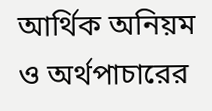আর্থিক অনিয়ম ও অর্থপাচারের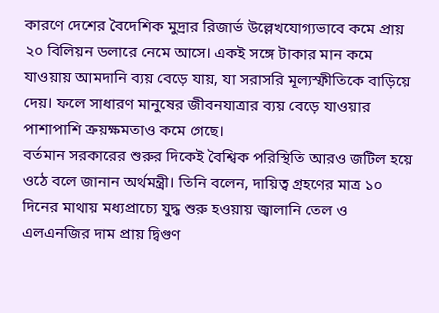কারণে দেশের বৈদেশিক মুদ্রার রিজার্ভ উল্লেখযোগ্যভাবে কমে প্রায় ২০ বিলিয়ন ডলারে নেমে আসে। একই সঙ্গে টাকার মান কমে যাওয়ায় আমদানি ব্যয় বেড়ে যায়, যা সরাসরি মূল্যস্ফীতিকে বাড়িয়ে দেয়। ফলে সাধারণ মানুষের জীবনযাত্রার ব্যয় বেড়ে যাওয়ার পাশাপাশি ক্রয়ক্ষমতাও কমে গেছে।
বর্তমান সরকারের শুরুর দিকেই বৈশ্বিক পরিস্থিতি আরও জটিল হয়ে ওঠে বলে জানান অর্থমন্ত্রী। তিনি বলেন, দায়িত্ব গ্রহণের মাত্র ১০ দিনের মাথায় মধ্যপ্রাচ্যে যুদ্ধ শুরু হওয়ায় জ্বালানি তেল ও এলএনজির দাম প্রায় দ্বিগুণ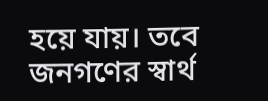হয়ে যায়। তবে জনগণের স্বার্থ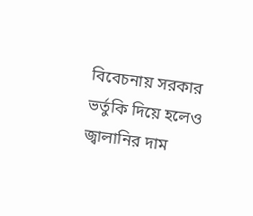বিবেচনায় সরকার ভর্তুকি দিয়ে হলেও জ্বালানির দাম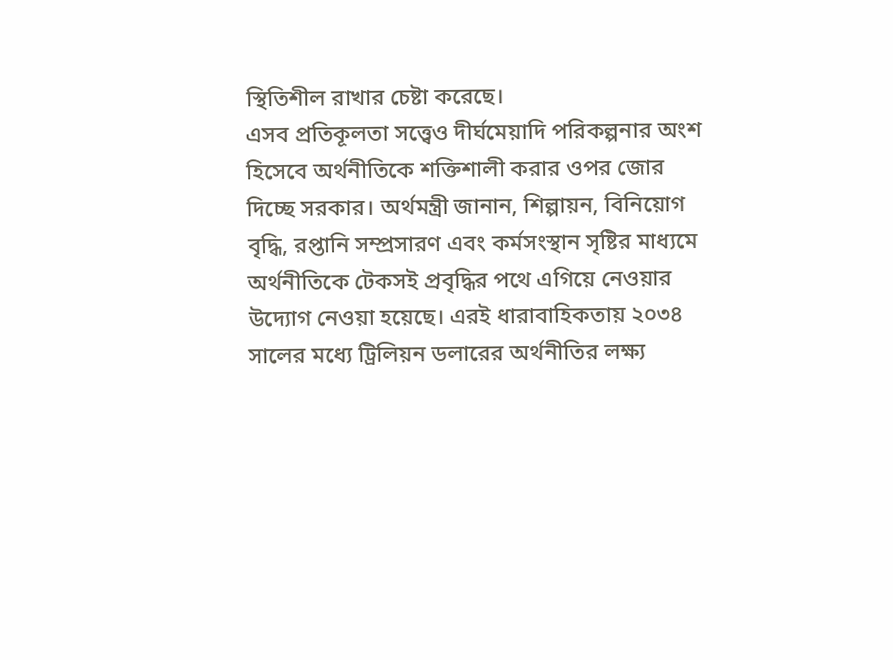স্থিতিশীল রাখার চেষ্টা করেছে।
এসব প্রতিকূলতা সত্ত্বেও দীর্ঘমেয়াদি পরিকল্পনার অংশ হিসেবে অর্থনীতিকে শক্তিশালী করার ওপর জোর দিচ্ছে সরকার। অর্থমন্ত্রী জানান, শিল্পায়ন, বিনিয়োগ বৃদ্ধি, রপ্তানি সম্প্রসারণ এবং কর্মসংস্থান সৃষ্টির মাধ্যমে অর্থনীতিকে টেকসই প্রবৃদ্ধির পথে এগিয়ে নেওয়ার উদ্যোগ নেওয়া হয়েছে। এরই ধারাবাহিকতায় ২০৩৪ সালের মধ্যে ট্রিলিয়ন ডলারের অর্থনীতির লক্ষ্য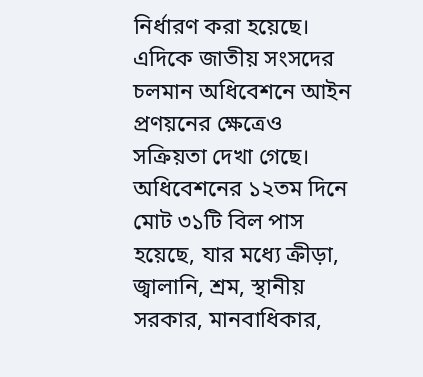নির্ধারণ করা হয়েছে।
এদিকে জাতীয় সংসদের চলমান অধিবেশনে আইন প্রণয়নের ক্ষেত্রেও সক্রিয়তা দেখা গেছে। অধিবেশনের ১২তম দিনে মোট ৩১টি বিল পাস হয়েছে, যার মধ্যে ক্রীড়া, জ্বালানি, শ্রম, স্থানীয় সরকার, মানবাধিকার,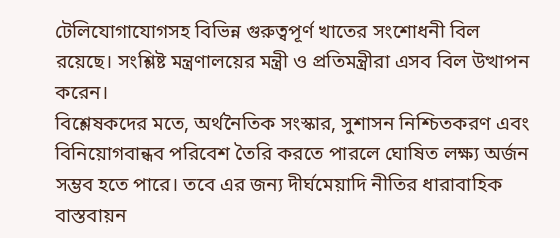টেলিযোগাযোগসহ বিভিন্ন গুরুত্বপূর্ণ খাতের সংশোধনী বিল রয়েছে। সংশ্লিষ্ট মন্ত্রণালয়ের মন্ত্রী ও প্রতিমন্ত্রীরা এসব বিল উত্থাপন করেন।
বিশ্লেষকদের মতে, অর্থনৈতিক সংস্কার, সুশাসন নিশ্চিতকরণ এবং বিনিয়োগবান্ধব পরিবেশ তৈরি করতে পারলে ঘোষিত লক্ষ্য অর্জন সম্ভব হতে পারে। তবে এর জন্য দীর্ঘমেয়াদি নীতির ধারাবাহিক বাস্তবায়ন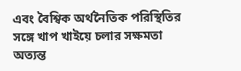এবং বৈশ্বিক অর্থনৈতিক পরিস্থিতির সঙ্গে খাপ খাইয়ে চলার সক্ষমতা অত্যন্ত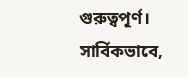গুরুত্বপূর্ণ।
সার্বিকভাবে,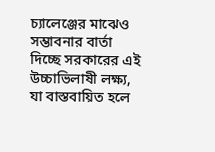চ্যালেঞ্জের মাঝেও সম্ভাবনার বার্তা দিচ্ছে সরকারের এই উচ্চাভিলাষী লক্ষ্য, যা বাস্তবায়িত হলে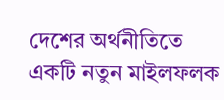দেশের অর্থনীতিতে একটি নতুন মাইলফলক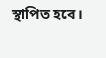স্থাপিত হবে।